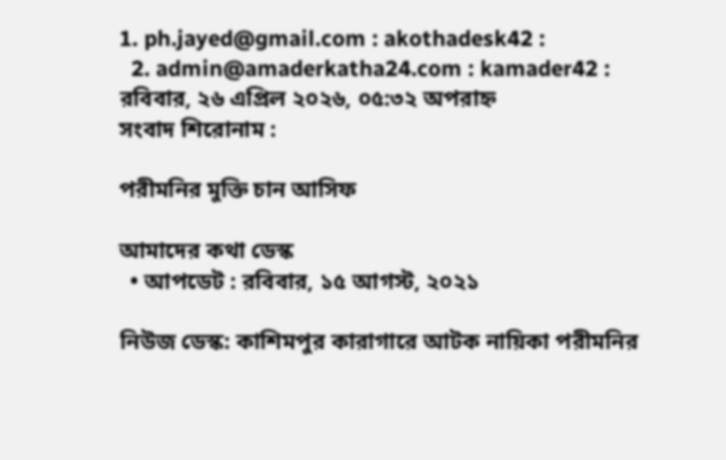1. ph.jayed@gmail.com : akothadesk42 :
  2. admin@amaderkatha24.com : kamader42 :
রবিবার, ২৬ এপ্রিল ২০২৬, ০৫:৩২ অপরাহ্ন
সংবাদ শিরোনাম :

পরীমনির মুক্তি চান আসিফ

আমাদের কথা ডেস্ক
  • আপডেট : রবিবার, ১৫ আগস্ট, ২০২১

নিউজ ডেস্ক: কাশিমপুর কারাগারে আটক নায়িকা পরীমনির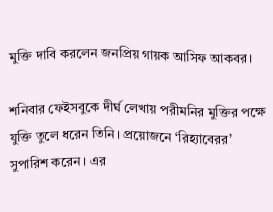মুক্তি দাবি করলেন জনপ্রিয় গায়ক আসিফ আকবর।

শনিবার ফেইসবুকে দীর্ঘ লেখায় পরীমনির মুক্তির পক্ষে যুক্তি তুলে ধরেন তিনি। প্রয়োজনে ‘রিহ্যাবেরর’ সুপারিশ করেন। এর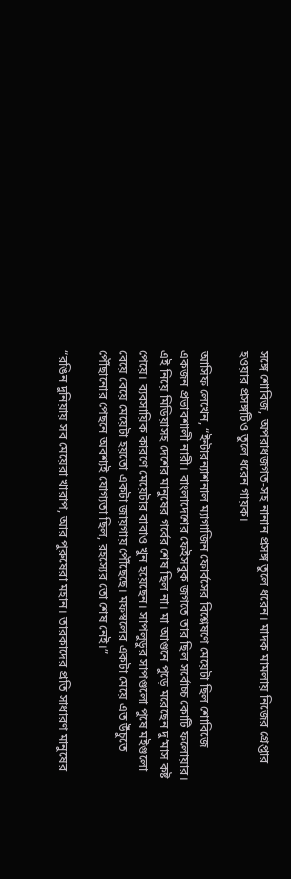সঙ্গে শোবিজ, অপরাধজগত-সহ নানান প্রসঙ্গ তুলে ধরেন। মাদক মামলায় নিজের গ্রেপ্তার হওয়ার প্রসঙ্গটিও তুলে ধরেন গায়ক।

আসিফ লেখেন, “ইন্টারন্যাশনাল ম্যাগাজিন ফোর্বসের বিশ্লেষণে মেয়েটা ছিল শোবিজে একজন প্রভাবশালী নারী। বাংলাদেশের ফেইসবুক জগতে তার ছিল সর্বোচ্চ কোটি ফলোয়ার। এই নিয়ে মিডিয়াসহ দেশের মানুষের গর্বের শেষ ছিল না। মা আগুনে পুড়ে মরেছেন দু’মাস কষ্ট পেয়ে। ব্যবসায়িক কারণে মেয়েটার বাবাও খুন হয়েছেন। সাপলুডুর সাপগুলো পুষে মইগুলো বেয়ে বেয়ে মেয়েটা হয়তো একটা জায়গায় পৌঁছেছে। মফস্বলের একটা মেয়ে এত উঁচুতে পৌঁছানোর পেছনে অবশ্যই যোগ্যতা ছিল, রহস্যের তো শেষ নেই।”

“রঙিন দুনিয়ায় সব মেয়েরা খারাপ, আর পুরুষেরা মহান। তারকাদের প্রতি সাধারণ মানুষের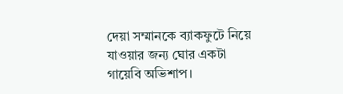দেয়া সম্মানকে ব্যাকফুটে নিয়ে যাওয়ার জন্য ঘোর একটা গায়েবি অভিশাপ।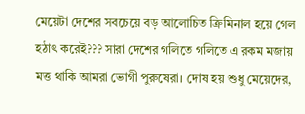মেয়েটা দেশের সবচেয়ে বড় আলোচিত ক্রিমিনাল হয়ে গেল হঠাৎ করেই??? সারা দেশের গলিতে গলিতে এ রকম মজায় মত্ত থাকি আমরা ভোগী পুরুষেরা। দোষ হয় শুধু মেয়েদের,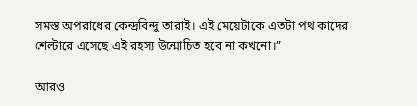সমস্ত অপরাধের কেন্দ্রবিন্দু তারাই। এই মেয়েটাকে এতটা পথ কাদের শেল্টারে এসেছে এই রহস্য উন্মোচিত হবে না কখনো।”

আরও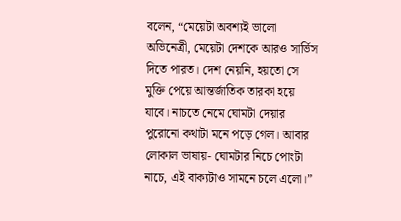বলেন, “মেয়েটা অবশ্যই ভালো অভিনেত্রী, মেয়েটা দেশকে আরও সার্ভিস দিতে পারত। দেশ নেয়নি, হয়তো সে মুক্তি পেয়ে আন্তর্জাতিক তারকা হয়ে যাবে। নাচতে নেমে ঘোমটা দেয়ার পুরোনো কথাটা মনে পড়ে গেল। আবার লোকাল ভাষায়- ঘোমটার নিচে পোংটা নাচে, এই বাক্যটাও সামনে চলে এলো।”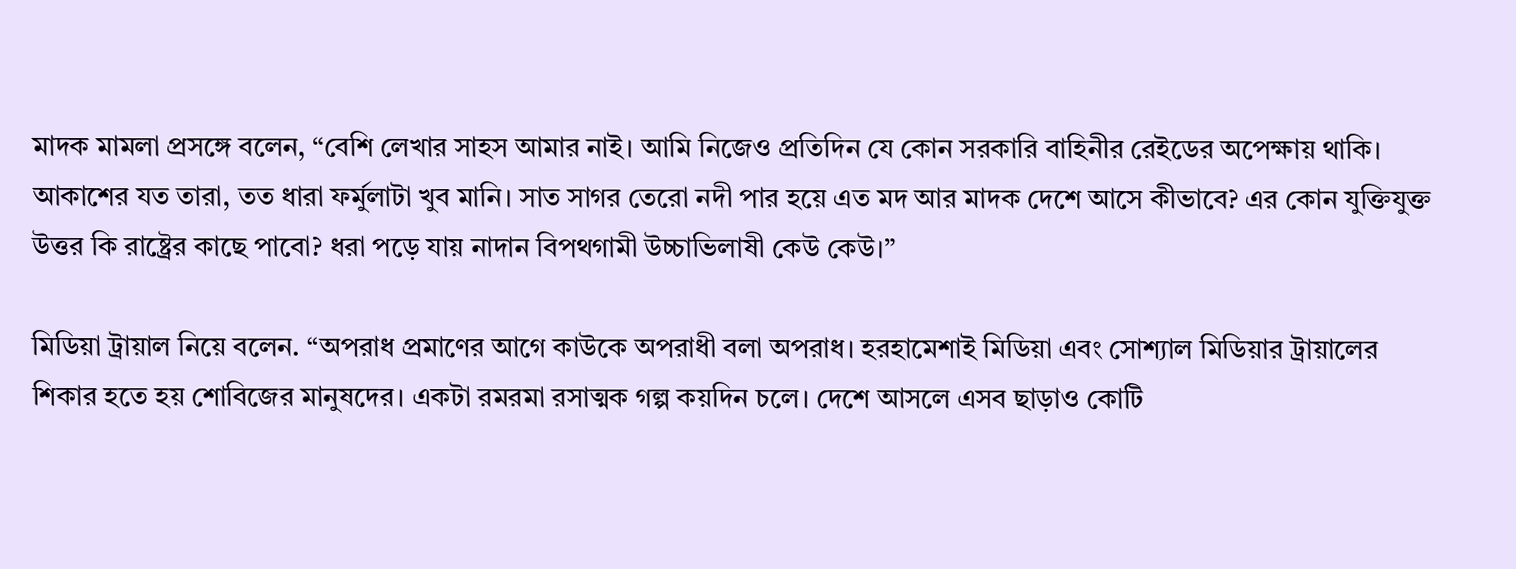মাদক মামলা প্রসঙ্গে বলেন, “বেশি লেখার সাহস আমার নাই। আমি নিজেও প্রতিদিন যে কোন সরকারি বাহিনীর রেইডের অপেক্ষায় থাকি। আকাশের যত তারা, তত ধারা ফর্মুলাটা খুব মানি। সাত সাগর তেরো নদী পার হয়ে এত মদ আর মাদক দেশে আসে কীভাবে? এর কোন যুক্তিযুক্ত উত্তর কি রাষ্ট্রের কাছে পাবো? ধরা পড়ে যায় নাদান বিপথগামী উচ্চাভিলাষী কেউ কেউ।”

মিডিয়া ট্রায়াল নিয়ে বলেন. “অপরাধ প্রমাণের আগে কাউকে অপরাধী বলা অপরাধ। হরহামেশাই মিডিয়া এবং সোশ্যাল মিডিয়ার ট্রায়ালের শিকার হতে হয় শোবিজের মানুষদের। একটা রমরমা রসাত্মক গল্প কয়দিন চলে। দেশে আসলে এসব ছাড়াও কোটি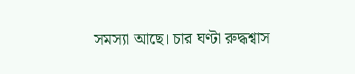সমস্যা আছে। চার ঘণ্টা রুদ্ধশ্বাস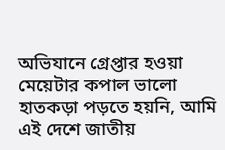অভিযানে গ্রেপ্তার হওয়া মেয়েটার কপাল ভালো হাতকড়া পড়তে হয়নি, আমি এই দেশে জাতীয়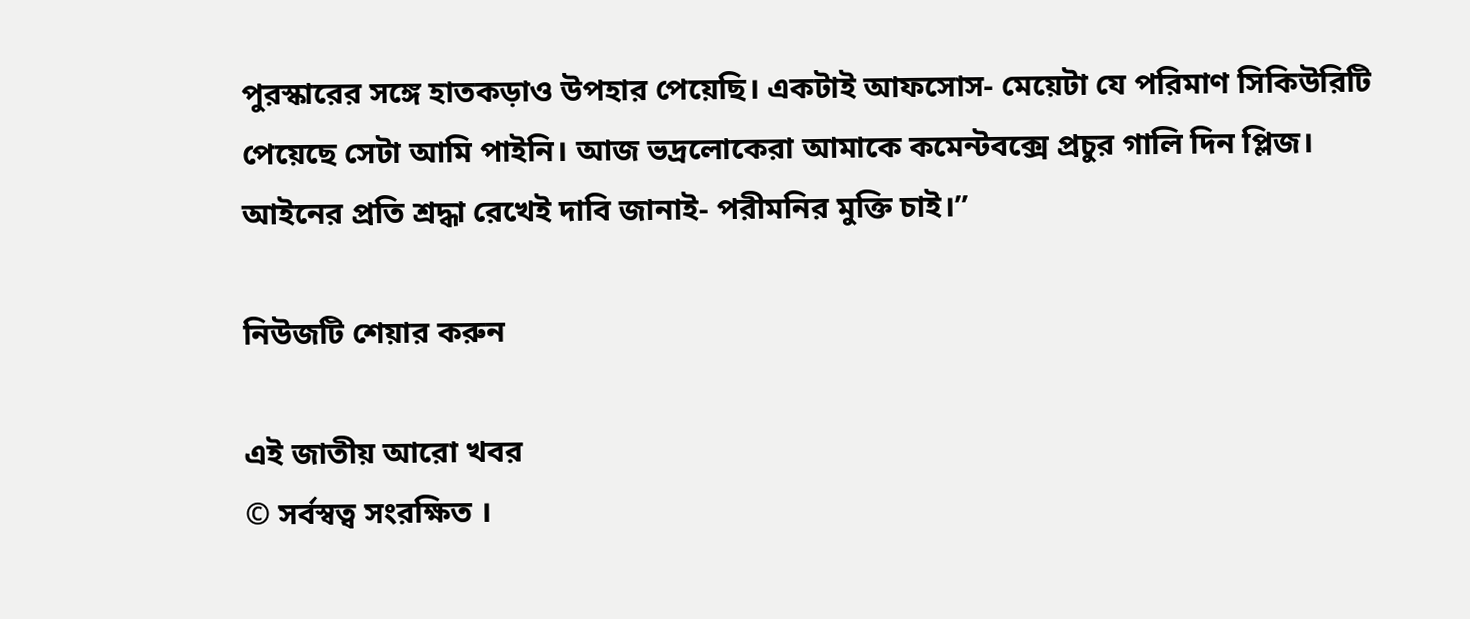পুরস্কারের সঙ্গে হাতকড়াও উপহার পেয়েছি। একটাই আফসোস- মেয়েটা যে পরিমাণ সিকিউরিটি পেয়েছে সেটা আমি পাইনি। আজ ভদ্রলোকেরা আমাকে কমেন্টবক্সে প্রচুর গালি দিন প্লিজ। আইনের প্রতি শ্রদ্ধা রেখেই দাবি জানাই- পরীমনির মুক্তি চাই।”

নিউজটি শেয়ার করুন

এই জাতীয় আরো খবর
© সর্বস্বত্ব সংরক্ষিত ।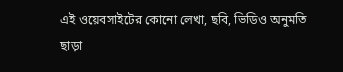এই ওয়েবসাইটের কোনো লেখা, ছবি, ভিডিও অনুমতি ছাড়া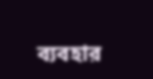ব্যবহার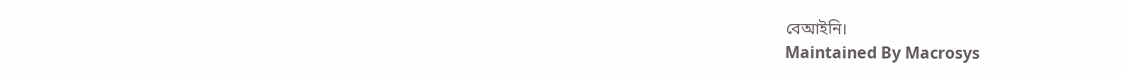বেআইনি।
Maintained By Macrosys